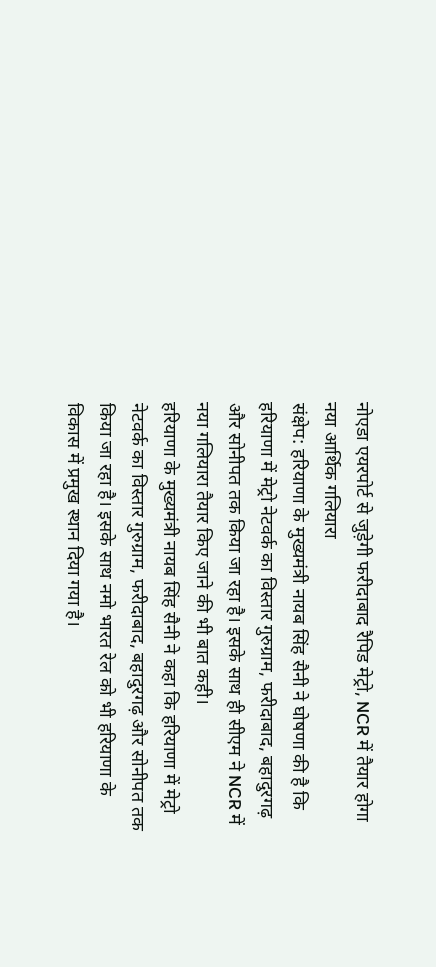नोएडा एयरपोर्ट से जुड़ेगी फरीदाबाद रैपिड मेट्रो, NCR में तैयार होगा नया आर्थिक गलियारा
संक्षेप: हरियाणा के मुख्यमंत्री नायब सिंह सैनी ने घोषणा की है कि हरियाणा में मेट्रो नेटवर्क का विस्तार गुरुग्राम, फरीदाबाद, बहादुरगढ़ और सोनीपत तक किया जा रहा है। इसके साथ ही सीएम ने NCR में नया गलियारा तैयार किए जाने की भी बात कही।
हरियाणा के मुख्यमंत्री नायब सिंह सैनी ने कहा कि हरियाणा में मेट्रो नेटवर्क का विस्तार गुरुग्राम, फरीदाबाद, बहादुरगढ़ और सोनीपत तक किया जा रहा है। इसके साथ नमो भारत रेल को भी हरियाणा के विकास में प्रमुख स्थान दिया गया है।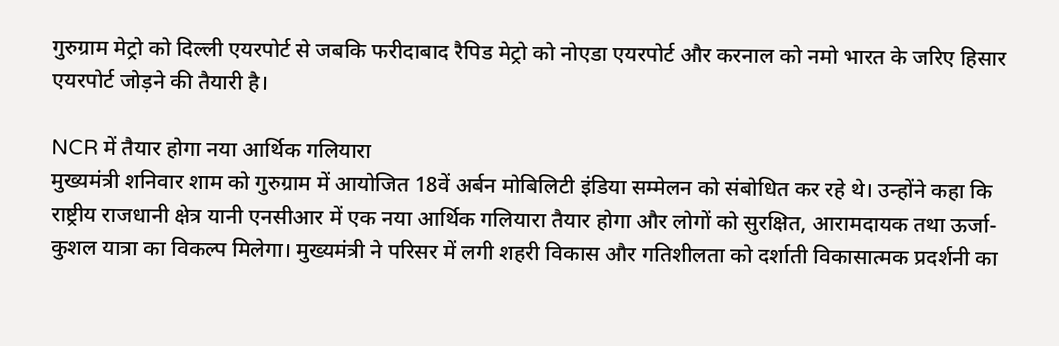गुरुग्राम मेट्रो को दिल्ली एयरपोर्ट से जबकि फरीदाबाद रैपिड मेट्रो को नोएडा एयरपोर्ट और करनाल को नमो भारत के जरिए हिसार एयरपोर्ट जोड़ने की तैयारी है।

NCR में तैयार होगा नया आर्थिक गलियारा
मुख्यमंत्री शनिवार शाम को गुरुग्राम में आयोजित 18वें अर्बन मोबिलिटी इंडिया सम्मेलन को संबोधित कर रहे थे। उन्होंने कहा कि राष्ट्रीय राजधानी क्षेत्र यानी एनसीआर में एक नया आर्थिक गलियारा तैयार होगा और लोगों को सुरक्षित, आरामदायक तथा ऊर्जा-कुशल यात्रा का विकल्प मिलेगा। मुख्यमंत्री ने परिसर में लगी शहरी विकास और गतिशीलता को दर्शाती विकासात्मक प्रदर्शनी का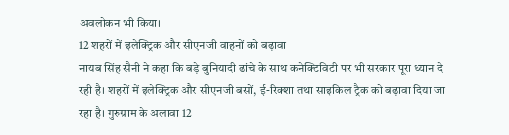अवलोकन भी किया।
12 शहरों में इलेक्ट्रिक और सीएनजी वाहनों को बढ़ावा
नायब सिंह सैनी ने कहा कि बड़े बुनियादी ढांचे के साथ कनेक्टिविटी पर भी सरकार पूरा ध्यान दे रही है। शहरों में इलेक्ट्रिक और सीएनजी बसों, ई-रिक्शा तथा साइकिल ट्रैक को बढ़ावा दिया जा रहा है। गुरुग्राम के अलावा 12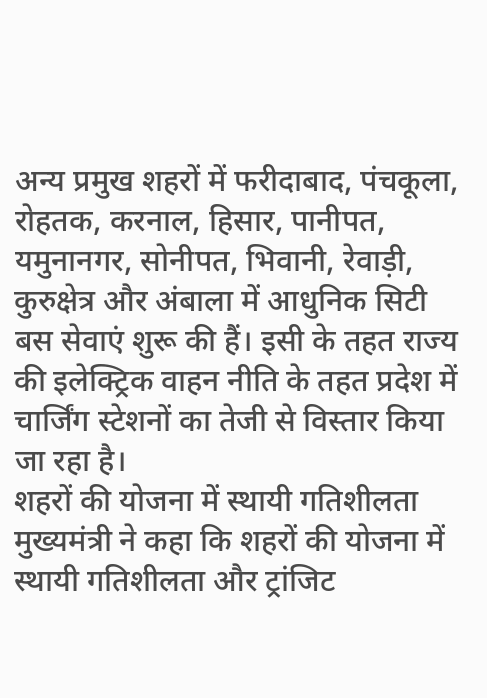अन्य प्रमुख शहरों में फरीदाबाद, पंचकूला, रोहतक, करनाल, हिसार, पानीपत, यमुनानगर, सोनीपत, भिवानी, रेवाड़ी, कुरुक्षेत्र और अंबाला में आधुनिक सिटी बस सेवाएं शुरू की हैं। इसी के तहत राज्य की इलेक्ट्रिक वाहन नीति के तहत प्रदेश में चार्जिंग स्टेशनों का तेजी से विस्तार किया जा रहा है।
शहरों की योजना में स्थायी गतिशीलता
मुख्यमंत्री ने कहा कि शहरों की योजना में स्थायी गतिशीलता और ट्रांजिट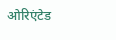ओरिएंटेड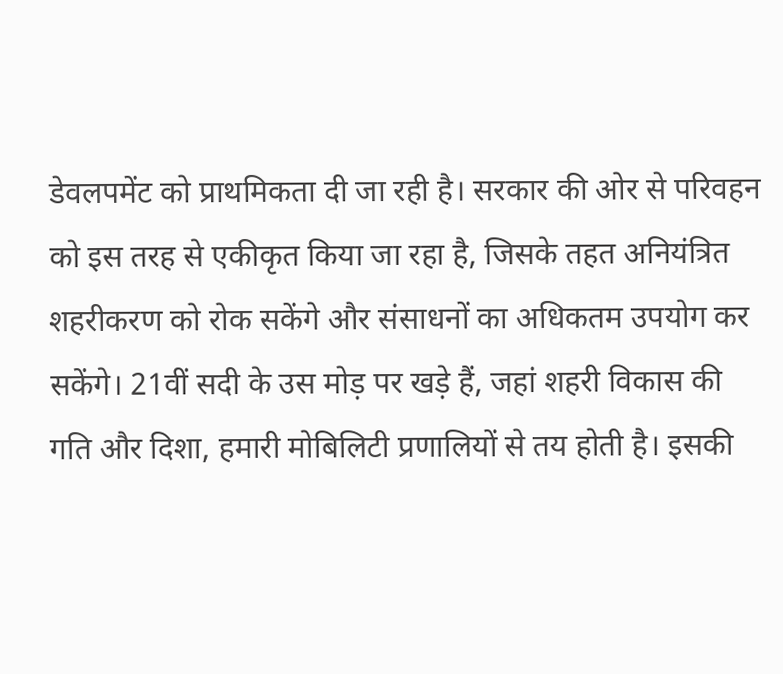डेवलपमेंट को प्राथमिकता दी जा रही है। सरकार की ओर से परिवहन को इस तरह से एकीकृत किया जा रहा है, जिसके तहत अनियंत्रित शहरीकरण को रोक सकेंगे और संसाधनों का अधिकतम उपयोग कर सकेंगे। 21वीं सदी के उस मोड़ पर खड़े हैं, जहां शहरी विकास की गति और दिशा, हमारी मोबिलिटी प्रणालियों से तय होती है। इसकी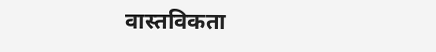वास्तविकता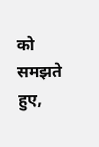को समझते हुए,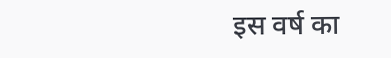इस वर्ष का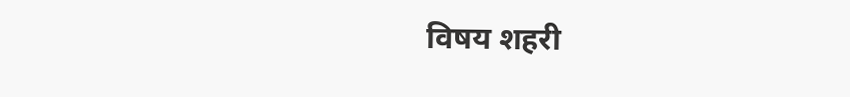विषय शहरी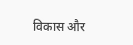विकास और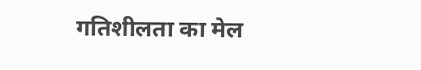गतिशीलता का मेल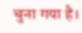चुना गया है।